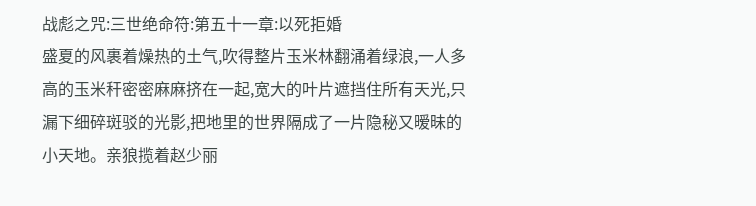战彪之咒:三世绝命符:第五十一章:以死拒婚
盛夏的风裹着燥热的土气,吹得整片玉米林翻涌着绿浪,一人多高的玉米秆密密麻麻挤在一起,宽大的叶片遮挡住所有天光,只漏下细碎斑驳的光影,把地里的世界隔成了一片隐秘又暧昧的小天地。亲狼揽着赵少丽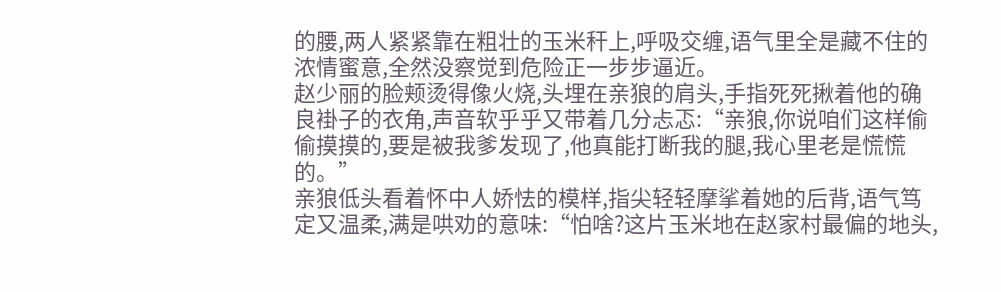的腰,两人紧紧靠在粗壮的玉米秆上,呼吸交缠,语气里全是藏不住的浓情蜜意,全然没察觉到危险正一步步逼近。
赵少丽的脸颊烫得像火烧,头埋在亲狼的肩头,手指死死揪着他的确良褂子的衣角,声音软乎乎又带着几分忐忑:“亲狼,你说咱们这样偷偷摸摸的,要是被我爹发现了,他真能打断我的腿,我心里老是慌慌的。”
亲狼低头看着怀中人娇怯的模样,指尖轻轻摩挲着她的后背,语气笃定又温柔,满是哄劝的意味:“怕啥?这片玉米地在赵家村最偏的地头,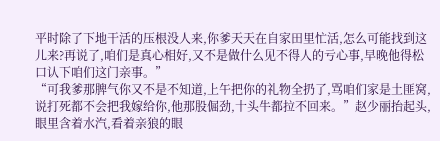平时除了下地干活的压根没人来,你爹天天在自家田里忙活,怎么可能找到这儿来?再说了,咱们是真心相好,又不是做什么见不得人的亏心事,早晚他得松口认下咱们这门亲事。”
“可我爹那脾气你又不是不知道,上午把你的礼物全扔了,骂咱们家是土匪窝,说打死都不会把我嫁给你,他那股倔劲,十头牛都拉不回来。”赵少丽抬起头,眼里含着水汽,看着亲狼的眼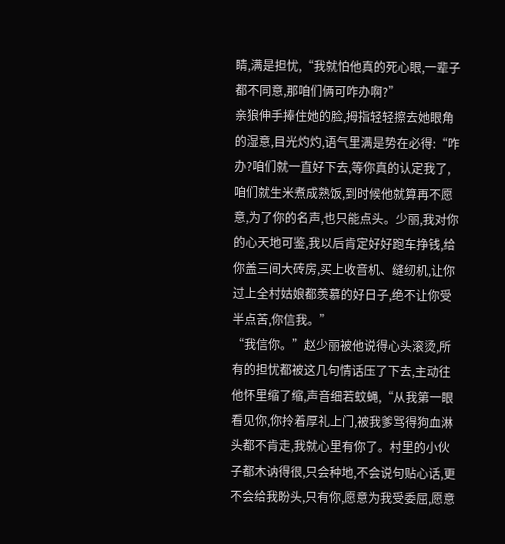睛,满是担忧,“我就怕他真的死心眼,一辈子都不同意,那咱们俩可咋办啊?”
亲狼伸手捧住她的脸,拇指轻轻擦去她眼角的湿意,目光灼灼,语气里满是势在必得:“咋办?咱们就一直好下去,等你真的认定我了,咱们就生米煮成熟饭,到时候他就算再不愿意,为了你的名声,也只能点头。少丽,我对你的心天地可鉴,我以后肯定好好跑车挣钱,给你盖三间大砖房,买上收音机、缝纫机,让你过上全村姑娘都羡慕的好日子,绝不让你受半点苦,你信我。”
“我信你。”赵少丽被他说得心头滚烫,所有的担忧都被这几句情话压了下去,主动往他怀里缩了缩,声音细若蚊蝇,“从我第一眼看见你,你拎着厚礼上门,被我爹骂得狗血淋头都不肯走,我就心里有你了。村里的小伙子都木讷得很,只会种地,不会说句贴心话,更不会给我盼头,只有你,愿意为我受委屈,愿意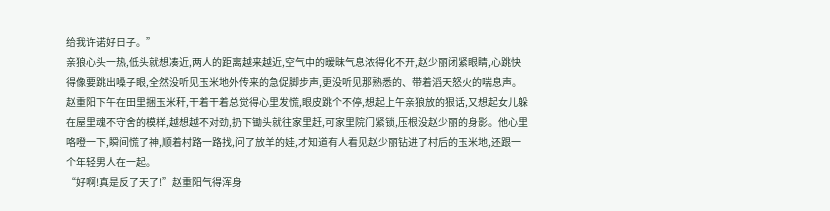给我许诺好日子。”
亲狼心头一热,低头就想凑近,两人的距离越来越近,空气中的暧昧气息浓得化不开,赵少丽闭紧眼睛,心跳快得像要跳出嗓子眼,全然没听见玉米地外传来的急促脚步声,更没听见那熟悉的、带着滔天怒火的喘息声。
赵重阳下午在田里捆玉米秆,干着干着总觉得心里发慌,眼皮跳个不停,想起上午亲狼放的狠话,又想起女儿躲在屋里魂不守舍的模样,越想越不对劲,扔下锄头就往家里赶,可家里院门紧锁,压根没赵少丽的身影。他心里咯噔一下,瞬间慌了神,顺着村路一路找,问了放羊的娃,才知道有人看见赵少丽钻进了村后的玉米地,还跟一个年轻男人在一起。
“好啊!真是反了天了!”赵重阳气得浑身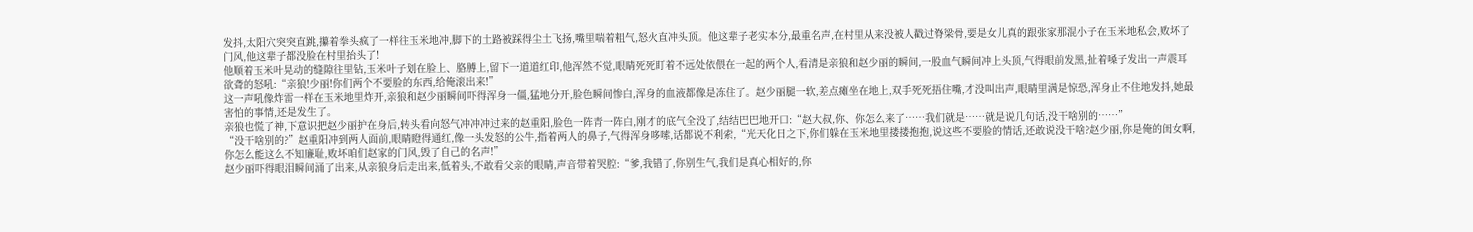发抖,太阳穴突突直跳,攥着拳头疯了一样往玉米地冲,脚下的土路被踩得尘土飞扬,嘴里喘着粗气,怒火直冲头顶。他这辈子老实本分,最重名声,在村里从来没被人戳过脊梁骨,要是女儿真的跟张家那混小子在玉米地私会,败坏了门风,他这辈子都没脸在村里抬头了!
他顺着玉米叶晃动的缝隙往里钻,玉米叶子划在脸上、胳膊上,留下一道道红印,他浑然不觉,眼睛死死盯着不远处依偎在一起的两个人,看清是亲狼和赵少丽的瞬间,一股血气瞬间冲上头顶,气得眼前发黑,扯着嗓子发出一声震耳欲聋的怒吼:“亲狼!少丽!你们两个不要脸的东西,给俺滚出来!”
这一声吼像炸雷一样在玉米地里炸开,亲狼和赵少丽瞬间吓得浑身一僵,猛地分开,脸色瞬间惨白,浑身的血液都像是冻住了。赵少丽腿一软,差点瘫坐在地上,双手死死捂住嘴,才没叫出声,眼睛里满是惊恐,浑身止不住地发抖,她最害怕的事情,还是发生了。
亲狼也慌了神,下意识把赵少丽护在身后,转头看向怒气冲冲冲过来的赵重阳,脸色一阵青一阵白,刚才的底气全没了,结结巴巴地开口:“赵大叔,你、你怎么来了……我们就是……就是说几句话,没干啥别的……”
“没干啥别的?”赵重阳冲到两人面前,眼睛瞪得通红,像一头发怒的公牛,指着两人的鼻子,气得浑身哆嗦,话都说不利索,“光天化日之下,你们躲在玉米地里搂搂抱抱,说这些不要脸的情话,还敢说没干啥?赵少丽,你是俺的闺女啊,你怎么能这么不知廉耻,败坏咱们赵家的门风,毁了自己的名声!”
赵少丽吓得眼泪瞬间涌了出来,从亲狼身后走出来,低着头,不敢看父亲的眼睛,声音带着哭腔:“爹,我错了,你别生气,我们是真心相好的,你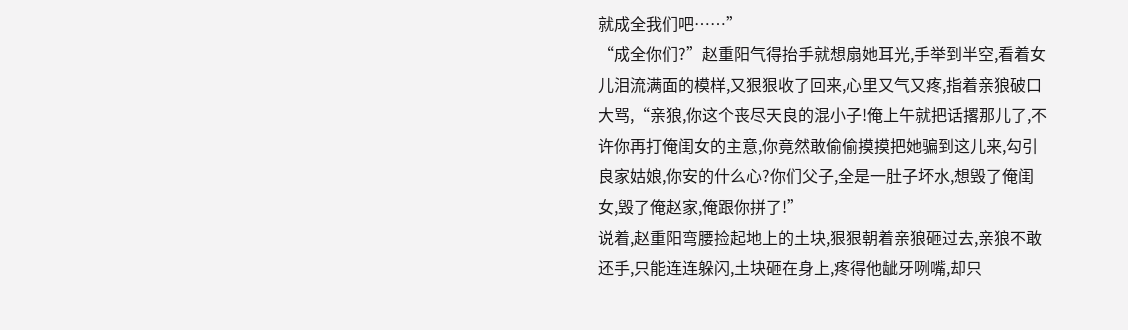就成全我们吧……”
“成全你们?”赵重阳气得抬手就想扇她耳光,手举到半空,看着女儿泪流满面的模样,又狠狠收了回来,心里又气又疼,指着亲狼破口大骂,“亲狼,你这个丧尽天良的混小子!俺上午就把话撂那儿了,不许你再打俺闺女的主意,你竟然敢偷偷摸摸把她骗到这儿来,勾引良家姑娘,你安的什么心?你们父子,全是一肚子坏水,想毁了俺闺女,毁了俺赵家,俺跟你拼了!”
说着,赵重阳弯腰捡起地上的土块,狠狠朝着亲狼砸过去,亲狼不敢还手,只能连连躲闪,土块砸在身上,疼得他龇牙咧嘴,却只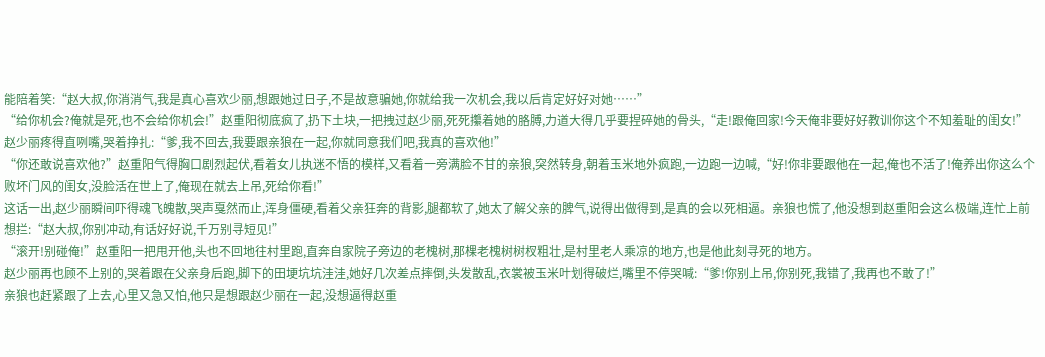能陪着笑:“赵大叔,你消消气,我是真心喜欢少丽,想跟她过日子,不是故意骗她,你就给我一次机会,我以后肯定好好对她……”
“给你机会?俺就是死,也不会给你机会!”赵重阳彻底疯了,扔下土块,一把拽过赵少丽,死死攥着她的胳膊,力道大得几乎要捏碎她的骨头,“走!跟俺回家!今天俺非要好好教训你这个不知羞耻的闺女!”
赵少丽疼得直咧嘴,哭着挣扎:“爹,我不回去,我要跟亲狼在一起,你就同意我们吧,我真的喜欢他!”
“你还敢说喜欢他?”赵重阳气得胸口剧烈起伏,看着女儿执迷不悟的模样,又看着一旁满脸不甘的亲狼,突然转身,朝着玉米地外疯跑,一边跑一边喊,“好!你非要跟他在一起,俺也不活了!俺养出你这么个败坏门风的闺女,没脸活在世上了,俺现在就去上吊,死给你看!”
这话一出,赵少丽瞬间吓得魂飞魄散,哭声戛然而止,浑身僵硬,看着父亲狂奔的背影,腿都软了,她太了解父亲的脾气,说得出做得到,是真的会以死相逼。亲狼也慌了,他没想到赵重阳会这么极端,连忙上前想拦:“赵大叔,你别冲动,有话好好说,千万别寻短见!”
“滚开!别碰俺!”赵重阳一把甩开他,头也不回地往村里跑,直奔自家院子旁边的老槐树,那棵老槐树树杈粗壮,是村里老人乘凉的地方,也是他此刻寻死的地方。
赵少丽再也顾不上别的,哭着跟在父亲身后跑,脚下的田埂坑坑洼洼,她好几次差点摔倒,头发散乱,衣裳被玉米叶划得破烂,嘴里不停哭喊:“爹!你别上吊,你别死,我错了,我再也不敢了!”
亲狼也赶紧跟了上去,心里又急又怕,他只是想跟赵少丽在一起,没想逼得赵重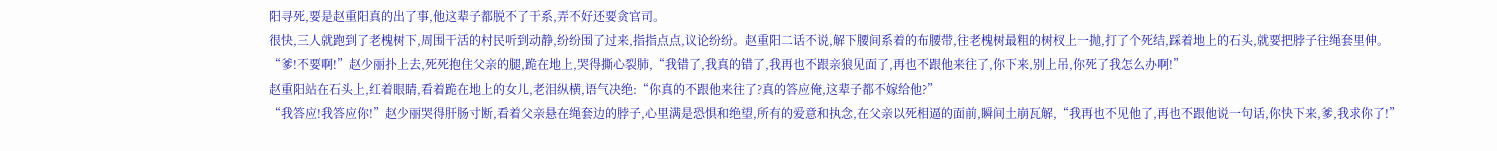阳寻死,要是赵重阳真的出了事,他这辈子都脱不了干系,弄不好还要贪官司。
很快,三人就跑到了老槐树下,周围干活的村民听到动静,纷纷围了过来,指指点点,议论纷纷。赵重阳二话不说,解下腰间系着的布腰带,往老槐树最粗的树杈上一抛,打了个死结,踩着地上的石头,就要把脖子往绳套里伸。
“爹!不要啊!”赵少丽扑上去,死死抱住父亲的腿,跪在地上,哭得撕心裂肺,“我错了,我真的错了,我再也不跟亲狼见面了,再也不跟他来往了,你下来,别上吊,你死了我怎么办啊!”
赵重阳站在石头上,红着眼睛,看着跪在地上的女儿,老泪纵横,语气决绝:“你真的不跟他来往了?真的答应俺,这辈子都不嫁给他?”
“我答应!我答应你!”赵少丽哭得肝肠寸断,看着父亲悬在绳套边的脖子,心里满是恐惧和绝望,所有的爱意和执念,在父亲以死相逼的面前,瞬间土崩瓦解,“我再也不见他了,再也不跟他说一句话,你快下来,爹,我求你了!”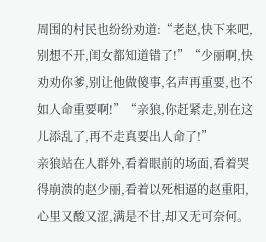周围的村民也纷纷劝道:“老赵,快下来吧,别想不开,闺女都知道错了!”“少丽啊,快劝劝你爹,别让他做傻事,名声再重要,也不如人命重要啊!”“亲狼,你赶紧走,别在这儿添乱了,再不走真要出人命了!”
亲狼站在人群外,看着眼前的场面,看着哭得崩溃的赵少丽,看着以死相逼的赵重阳,心里又酸又涩,满是不甘,却又无可奈何。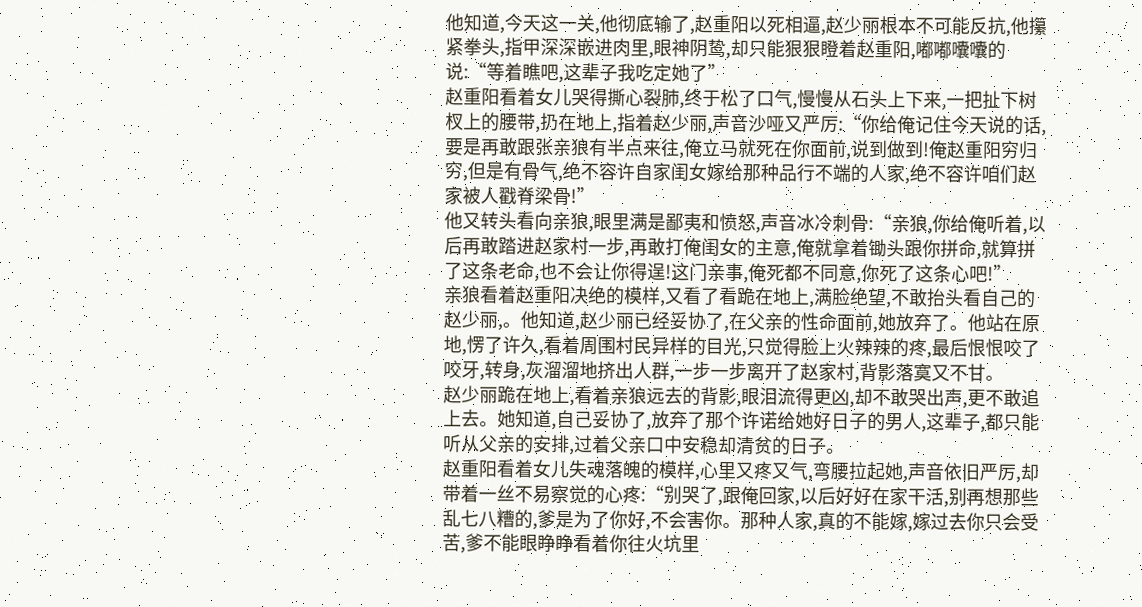他知道,今天这一关,他彻底输了,赵重阳以死相逼,赵少丽根本不可能反抗,他攥紧拳头,指甲深深嵌进肉里,眼神阴鸷,却只能狠狠瞪着赵重阳,嘟嘟囔囔的说:“等着瞧吧,这辈子我吃定她了”
赵重阳看着女儿哭得撕心裂肺,终于松了口气,慢慢从石头上下来,一把扯下树杈上的腰带,扔在地上,指着赵少丽,声音沙哑又严厉:“你给俺记住今天说的话,要是再敢跟张亲狼有半点来往,俺立马就死在你面前,说到做到!俺赵重阳穷归穷,但是有骨气,绝不容许自家闺女嫁给那种品行不端的人家,绝不容许咱们赵家被人戳脊梁骨!”
他又转头看向亲狼,眼里满是鄙夷和愤怒,声音冰冷刺骨:“亲狼,你给俺听着,以后再敢踏进赵家村一步,再敢打俺闺女的主意,俺就拿着锄头跟你拼命,就算拼了这条老命,也不会让你得逞!这门亲事,俺死都不同意,你死了这条心吧!”
亲狼看着赵重阳决绝的模样,又看了看跪在地上,满脸绝望,不敢抬头看自己的赵少丽,。他知道,赵少丽已经妥协了,在父亲的性命面前,她放弃了。他站在原地,愣了许久,看着周围村民异样的目光,只觉得脸上火辣辣的疼,最后恨恨咬了咬牙,转身,灰溜溜地挤出人群,一步一步离开了赵家村,背影落寞又不甘。
赵少丽跪在地上,看着亲狼远去的背影,眼泪流得更凶,却不敢哭出声,更不敢追上去。她知道,自己妥协了,放弃了那个许诺给她好日子的男人,这辈子,都只能听从父亲的安排,过着父亲口中安稳却清贫的日子。
赵重阳看着女儿失魂落魄的模样,心里又疼又气,弯腰拉起她,声音依旧严厉,却带着一丝不易察觉的心疼:“别哭了,跟俺回家,以后好好在家干活,别再想那些乱七八糟的,爹是为了你好,不会害你。那种人家,真的不能嫁,嫁过去你只会受苦,爹不能眼睁睁看着你往火坑里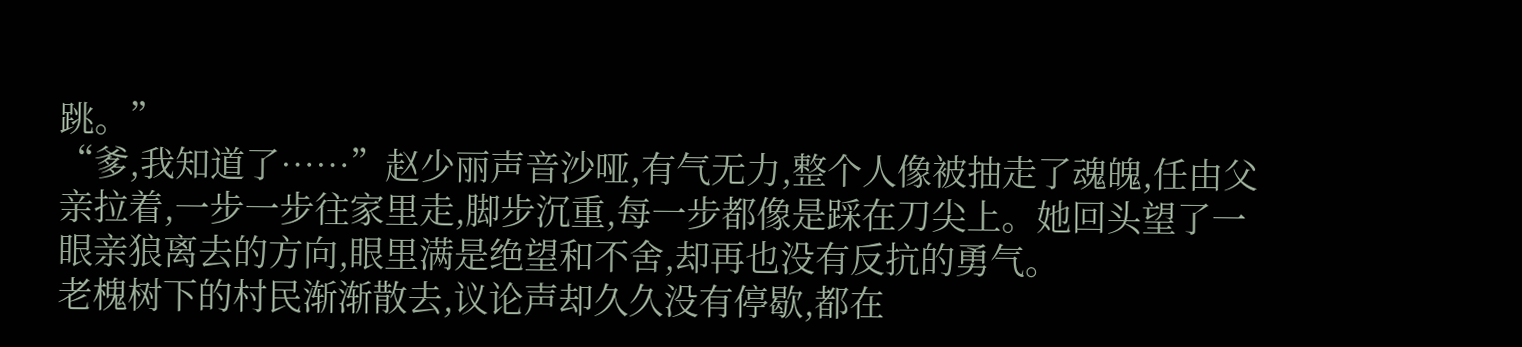跳。”
“爹,我知道了……”赵少丽声音沙哑,有气无力,整个人像被抽走了魂魄,任由父亲拉着,一步一步往家里走,脚步沉重,每一步都像是踩在刀尖上。她回头望了一眼亲狼离去的方向,眼里满是绝望和不舍,却再也没有反抗的勇气。
老槐树下的村民渐渐散去,议论声却久久没有停歇,都在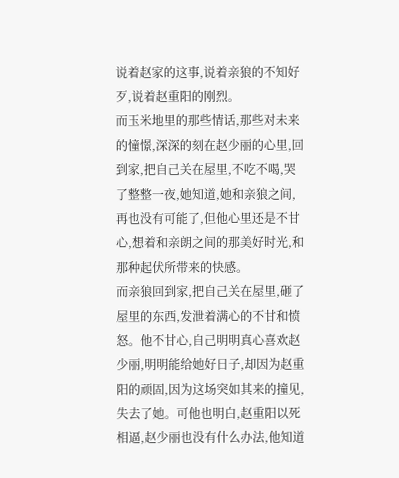说着赵家的这事,说着亲狼的不知好歹,说着赵重阳的刚烈。
而玉米地里的那些情话,那些对未来的憧憬,深深的刻在赵少丽的心里,回到家,把自己关在屋里,不吃不喝,哭了整整一夜,她知道,她和亲狼之间,再也没有可能了,但他心里还是不甘心,想着和亲朗之间的那美好时光,和那种起伏所带来的快感。
而亲狼回到家,把自己关在屋里,砸了屋里的东西,发泄着满心的不甘和愤怒。他不甘心,自己明明真心喜欢赵少丽,明明能给她好日子,却因为赵重阳的顽固,因为这场突如其来的撞见,失去了她。可他也明白,赵重阳以死相逼,赵少丽也没有什么办法,他知道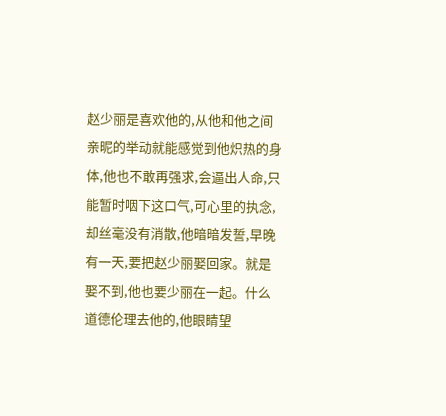赵少丽是喜欢他的,从他和他之间亲昵的举动就能感觉到他炽热的身体,他也不敢再强求,会逼出人命,只能暂时咽下这口气,可心里的执念,却丝毫没有消散,他暗暗发誓,早晚有一天,要把赵少丽娶回家。就是娶不到,他也要少丽在一起。什么道德伦理去他的,他眼睛望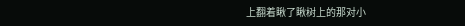上翻着瞅了瞅树上的那对小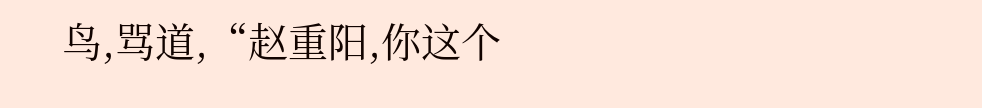鸟,骂道,“赵重阳,你这个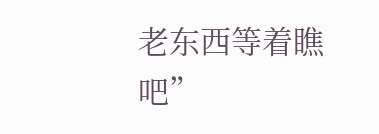老东西等着瞧吧”